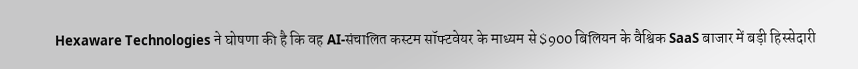Hexaware Technologies ने घोषणा की है कि वह AI-संचालित कस्टम सॉफ्टवेयर के माध्यम से $900 बिलियन के वैश्विक SaaS बाजार में बड़ी हिस्सेदारी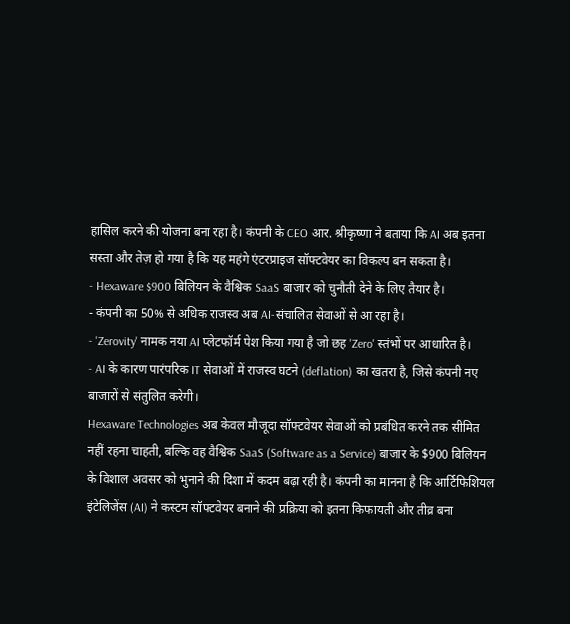हासिल करने की योजना बना रहा है। कंपनी के CEO आर. श्रीकृष्णा ने बताया कि AI अब इतना सस्ता और तेज़ हो गया है कि यह महंगे एंटरप्राइज सॉफ्टवेयर का विकल्प बन सकता है।
- Hexaware $900 बिलियन के वैश्विक SaaS बाजार को चुनौती देने के लिए तैयार है।
- कंपनी का 50% से अधिक राजस्व अब AI-संचालित सेवाओं से आ रहा है।
- 'Zerovity' नामक नया AI प्लेटफॉर्म पेश किया गया है जो छह 'Zero' स्तंभों पर आधारित है।
- AI के कारण पारंपरिक IT सेवाओं में राजस्व घटने (deflation) का खतरा है, जिसे कंपनी नए बाजारों से संतुलित करेगी।
Hexaware Technologies अब केवल मौजूदा सॉफ्टवेयर सेवाओं को प्रबंधित करने तक सीमित नहीं रहना चाहती, बल्कि वह वैश्विक SaaS (Software as a Service) बाजार के $900 बिलियन के विशाल अवसर को भुनाने की दिशा में कदम बढ़ा रही है। कंपनी का मानना है कि आर्टिफिशियल इंटेलिजेंस (AI) ने कस्टम सॉफ्टवेयर बनाने की प्रक्रिया को इतना किफायती और तीव्र बना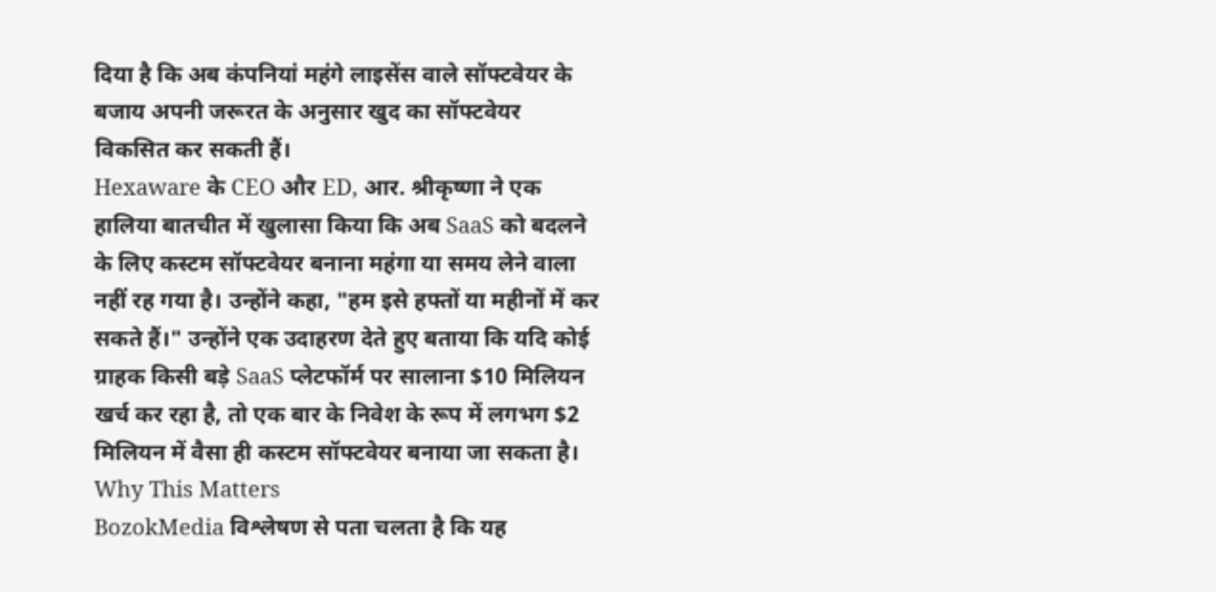दिया है कि अब कंपनियां महंगे लाइसेंस वाले सॉफ्टवेयर के बजाय अपनी जरूरत के अनुसार खुद का सॉफ्टवेयर विकसित कर सकती हैं।
Hexaware के CEO और ED, आर. श्रीकृष्णा ने एक हालिया बातचीत में खुलासा किया कि अब SaaS को बदलने के लिए कस्टम सॉफ्टवेयर बनाना महंगा या समय लेने वाला नहीं रह गया है। उन्होंने कहा, "हम इसे हफ्तों या महीनों में कर सकते हैं।" उन्होंने एक उदाहरण देते हुए बताया कि यदि कोई ग्राहक किसी बड़े SaaS प्लेटफॉर्म पर सालाना $10 मिलियन खर्च कर रहा है, तो एक बार के निवेश के रूप में लगभग $2 मिलियन में वैसा ही कस्टम सॉफ्टवेयर बनाया जा सकता है।
Why This Matters
BozokMedia विश्लेषण से पता चलता है कि यह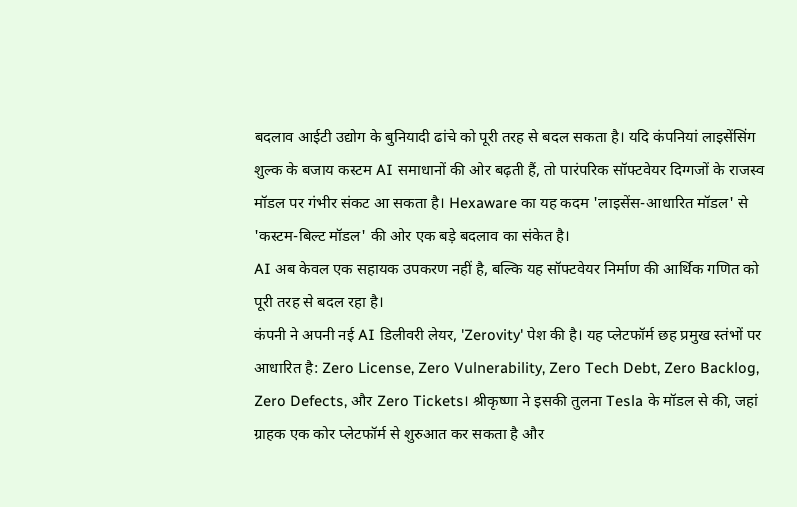बदलाव आईटी उद्योग के बुनियादी ढांचे को पूरी तरह से बदल सकता है। यदि कंपनियां लाइसेंसिंग शुल्क के बजाय कस्टम AI समाधानों की ओर बढ़ती हैं, तो पारंपरिक सॉफ्टवेयर दिग्गजों के राजस्व मॉडल पर गंभीर संकट आ सकता है। Hexaware का यह कदम 'लाइसेंस-आधारित मॉडल' से 'कस्टम-बिल्ट मॉडल' की ओर एक बड़े बदलाव का संकेत है।
AI अब केवल एक सहायक उपकरण नहीं है, बल्कि यह सॉफ्टवेयर निर्माण की आर्थिक गणित को पूरी तरह से बदल रहा है।
कंपनी ने अपनी नई AI डिलीवरी लेयर, 'Zerovity' पेश की है। यह प्लेटफॉर्म छह प्रमुख स्तंभों पर आधारित है: Zero License, Zero Vulnerability, Zero Tech Debt, Zero Backlog, Zero Defects, और Zero Tickets। श्रीकृष्णा ने इसकी तुलना Tesla के मॉडल से की, जहां ग्राहक एक कोर प्लेटफॉर्म से शुरुआत कर सकता है और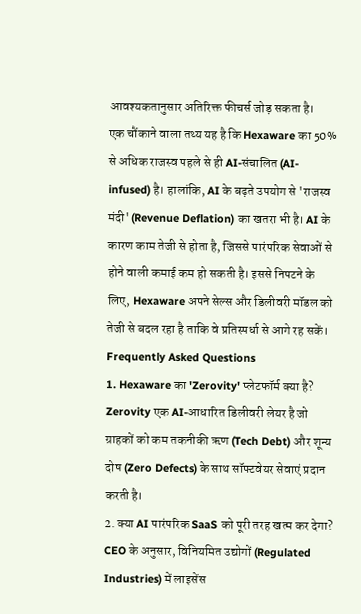आवश्यकतानुसार अतिरिक्त फीचर्स जोड़ सकता है।
एक चौंकाने वाला तथ्य यह है कि Hexaware का 50% से अधिक राजस्व पहले से ही AI-संचालित (AI-infused) है। हालांकि, AI के बढ़ते उपयोग से 'राजस्व मंदी' (Revenue Deflation) का खतरा भी है। AI के कारण काम तेजी से होता है, जिससे पारंपरिक सेवाओं से होने वाली कमाई कम हो सकती है। इससे निपटने के लिए, Hexaware अपने सेल्स और डिलीवरी मॉडल को तेजी से बदल रहा है ताकि वे प्रतिस्पर्धा से आगे रह सकें।
Frequently Asked Questions
1. Hexaware का 'Zerovity' प्लेटफॉर्म क्या है?
Zerovity एक AI-आधारित डिलीवरी लेयर है जो ग्राहकों को कम तकनीकी ऋण (Tech Debt) और शून्य दोष (Zero Defects) के साथ सॉफ्टवेयर सेवाएं प्रदान करती है।
2. क्या AI पारंपरिक SaaS को पूरी तरह खत्म कर देगा?
CEO के अनुसार, विनियमित उद्योगों (Regulated Industries) में लाइसेंस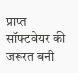प्राप्त सॉफ्टवेयर की जरूरत बनी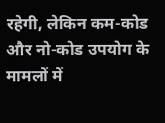रहेगी, लेकिन कम-कोड और नो-कोड उपयोग के मामलों में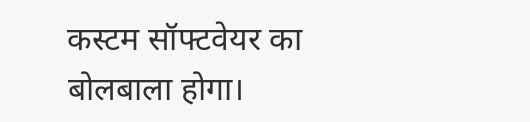कस्टम सॉफ्टवेयर का बोलबाला होगा।